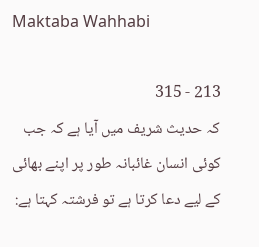Maktaba Wahhabi

213 - 315
کہ حدیث شریف میں آیا ہے کہ جب کوئی انسان غائبانہ طور پر اپنے بھائی کے لیے دعا کرتا ہے تو فرشتہ کہتا ہے: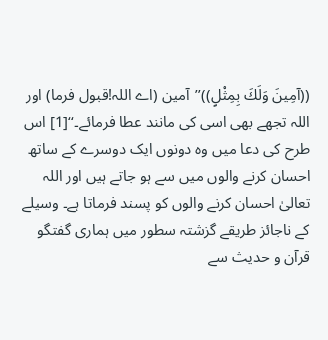((آمِینَ وَلَكَ بِمِثْلٍ))’’آمین (اے اللہ!قبول فرما) اور اللہ تجھے بھی اسی کی مانند عطا فرمائے۔‘‘[1] اس طرح کی دعا میں وہ دونوں ایک دوسرے کے ساتھ احسان کرنے والوں میں سے ہو جاتے ہیں اور اللہ تعالیٰ احسان کرنے والوں کو پسند فرماتا ہے۔ وسیلے کے ناجائز طریقے گزشتہ سطور میں ہماری گفتگو قرآن و حدیث سے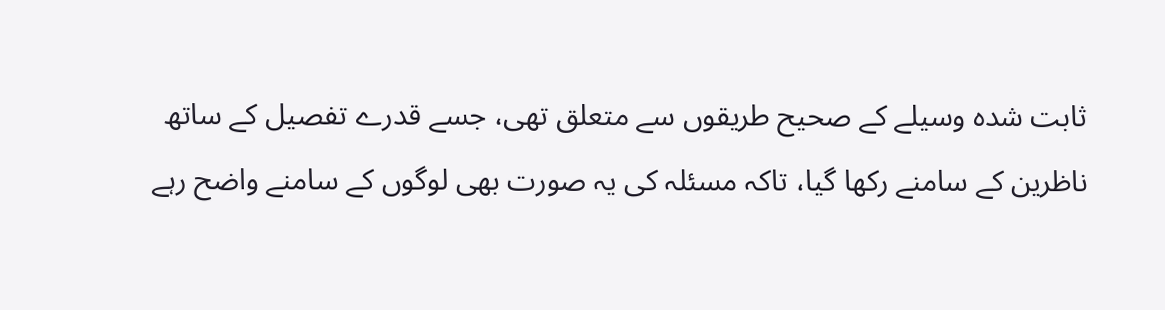ثابت شدہ وسیلے کے صحیح طریقوں سے متعلق تھی، جسے قدرے تفصیل کے ساتھ ناظرین کے سامنے رکھا گیا، تاکہ مسئلہ کی یہ صورت بھی لوگوں کے سامنے واضح رہے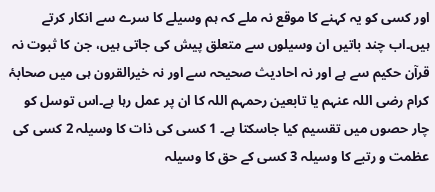اور کسی کو یہ کہنے کا موقع نہ ملے کہ ہم وسیلے کا سرے سے انکار کرتے ہیں۔اب چند باتیں ان وسیلوں سے متعلق پیش کی جاتی ہیں، جن کا ثبوت نہ قرآن حکیم سے ہے اور نہ احادیث صحیحہ سے اور نہ خیرالقرون ہی میں صحابۂ کرام رضی اللہ عنہم یا تابعین رحمہم اللہ کا ان پر عمل رہا ہے۔اس توسل کو چار حصوں میں تقسیم کیا جاسکتا ہے۔ 1 کسی کی ذات کا وسیلہ 2 کسی کی عظمت و رتبے کا وسیلہ 3 کسی کے حق کا وسیلہ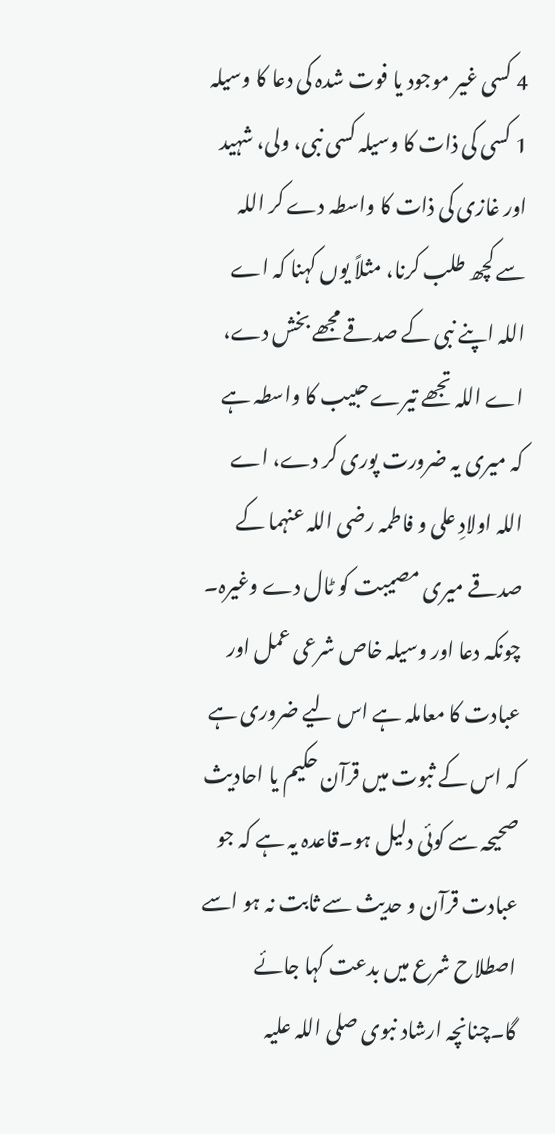4 کسی غیر موجود یا فوت شدہ کی دعا کا وسیلہ 1 کسی کی ذات کا وسیلہ کسی نبی، ولی، شہید اور غازی کی ذات کا واسطہ دے کر اللہ سے کچھ طلب کرنا، مثلاً یوں کہنا کہ اے اللہ اپنے نبی کے صدقے مجھے بخش دے، اے اللہ تجھے تیرے حبیب کا واسطہ ہے کہ میری یہ ضرورت پوری کر دے، اے اللہ اولادِ علی و فاطمہ رضی اللہ عنہما کے صدقے میری مصیبت کو ٹال دے وغیرہ۔ چونکہ دعا اور وسیلہ خاص شرعی عمل اور عبادت کا معاملہ ہے اس لیے ضروری ہے کہ اس کے ثبوت میں قرآن حکیم یا احادیث صحیحہ سے کوئی دلیل ہو۔قاعدہ یہ ہے کہ جو عبادت قرآن و حدیث سے ثابت نہ ہو اسے اصطلاح شرع میں بدعت کہا جائے گا۔چنانچہ ارشاد نبوی صلی اللہ علیہ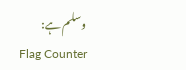وسلم ہے:
Flag Counter